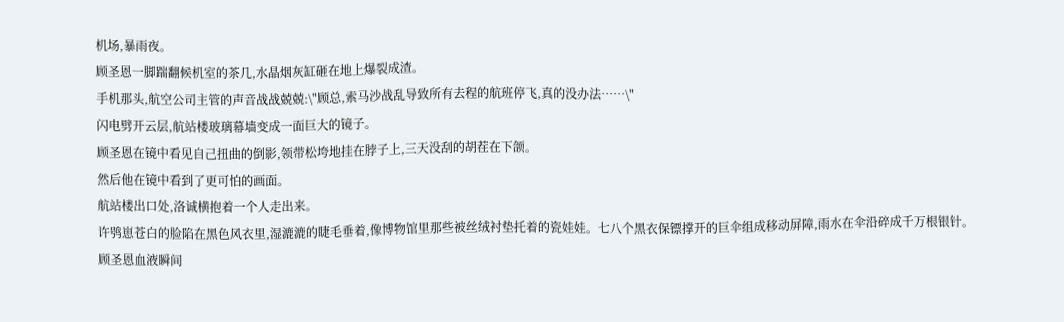机场,暴雨夜。
顾圣恩一脚踹翻候机室的茶几,水晶烟灰缸砸在地上爆裂成渣。
手机那头,航空公司主管的声音战战兢兢:\"顾总,索马沙战乱导致所有去程的航班停飞,真的没办法……\"
闪电劈开云层,航站楼玻璃幕墙变成一面巨大的镜子。
顾圣恩在镜中看见自己扭曲的倒影,领带松垮地挂在脖子上,三天没刮的胡茬在下颌。
然后他在镜中看到了更可怕的画面。
航站楼出口处,洛诚横抱着一个人走出来。
许鸮崽苍白的脸陷在黑色风衣里,湿漉漉的睫毛垂着,像博物馆里那些被丝绒衬垫托着的瓷娃娃。七八个黑衣保镖撑开的巨伞组成移动屏障,雨水在伞沿碎成千万根银针。
顾圣恩血液瞬间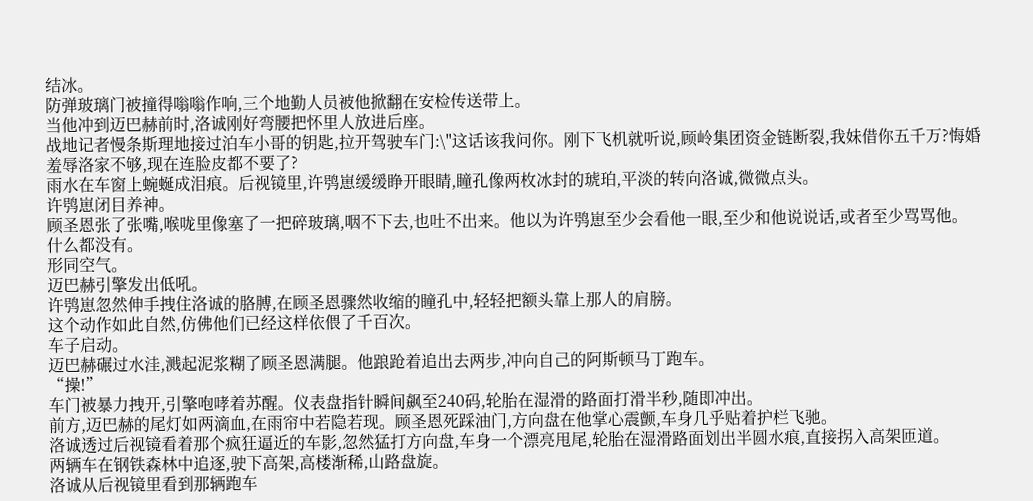结冰。
防弹玻璃门被撞得嗡嗡作响,三个地勤人员被他掀翻在安检传送带上。
当他冲到迈巴赫前时,洛诚刚好弯腰把怀里人放进后座。
战地记者慢条斯理地接过泊车小哥的钥匙,拉开驾驶车门:\"这话该我问你。刚下飞机就听说,顾岭集团资金链断裂,我妹借你五千万?悔婚羞辱洛家不够,现在连脸皮都不要了?
雨水在车窗上蜿蜒成泪痕。后视镜里,许鸮崽缓缓睁开眼睛,瞳孔像两枚冰封的琥珀,平淡的转向洛诚,微微点头。
许鸮崽闭目养神。
顾圣恩张了张嘴,喉咙里像塞了一把碎玻璃,咽不下去,也吐不出来。他以为许鸮崽至少会看他一眼,至少和他说说话,或者至少骂骂他。
什么都没有。
形同空气。
迈巴赫引擎发出低吼。
许鸮崽忽然伸手拽住洛诚的胳膊,在顾圣恩骤然收缩的瞳孔中,轻轻把额头靠上那人的肩膀。
这个动作如此自然,仿佛他们已经这样依偎了千百次。
车子启动。
迈巴赫碾过水洼,溅起泥浆糊了顾圣恩满腿。他踉跄着追出去两步,冲向自己的阿斯顿马丁跑车。
“操!”
车门被暴力拽开,引擎咆哮着苏醒。仪表盘指针瞬间飙至240码,轮胎在湿滑的路面打滑半秒,随即冲出。
前方,迈巴赫的尾灯如两滴血,在雨帘中若隐若现。顾圣恩死踩油门,方向盘在他掌心震颤,车身几乎贴着护栏飞驰。
洛诚透过后视镜看着那个疯狂逼近的车影,忽然猛打方向盘,车身一个漂亮甩尾,轮胎在湿滑路面划出半圆水痕,直接拐入高架匝道。
两辆车在钢铁森林中追逐,驶下高架,高楼渐稀,山路盘旋。
洛诚从后视镜里看到那辆跑车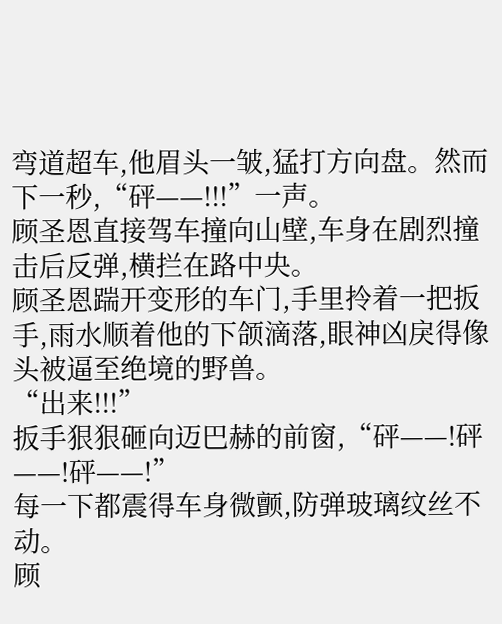弯道超车,他眉头一皱,猛打方向盘。然而下一秒,“砰——!!!”一声。
顾圣恩直接驾车撞向山壁,车身在剧烈撞击后反弹,横拦在路中央。
顾圣恩踹开变形的车门,手里拎着一把扳手,雨水顺着他的下颌滴落,眼神凶戾得像头被逼至绝境的野兽。
“出来!!!”
扳手狠狠砸向迈巴赫的前窗,“砰——!砰——!砰——!”
每一下都震得车身微颤,防弹玻璃纹丝不动。
顾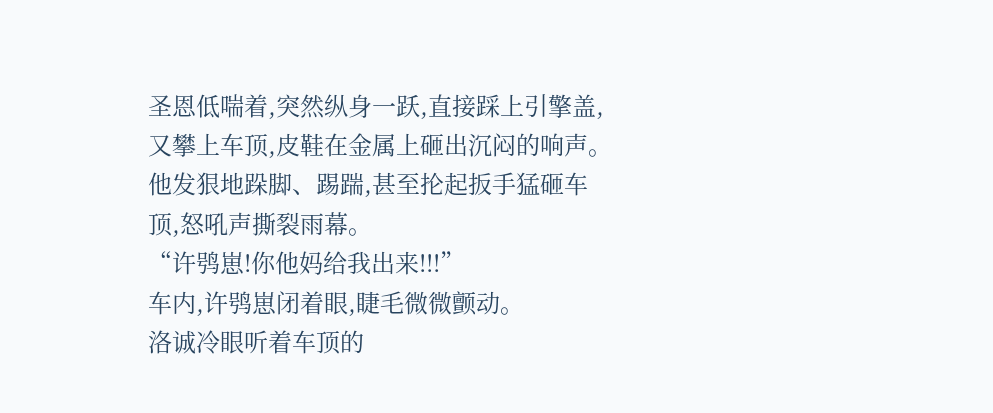圣恩低喘着,突然纵身一跃,直接踩上引擎盖,又攀上车顶,皮鞋在金属上砸出沉闷的响声。
他发狠地跺脚、踢踹,甚至抡起扳手猛砸车顶,怒吼声撕裂雨幕。
“许鸮崽!你他妈给我出来!!!”
车内,许鸮崽闭着眼,睫毛微微颤动。
洛诚冷眼听着车顶的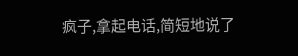疯子,拿起电话,简短地说了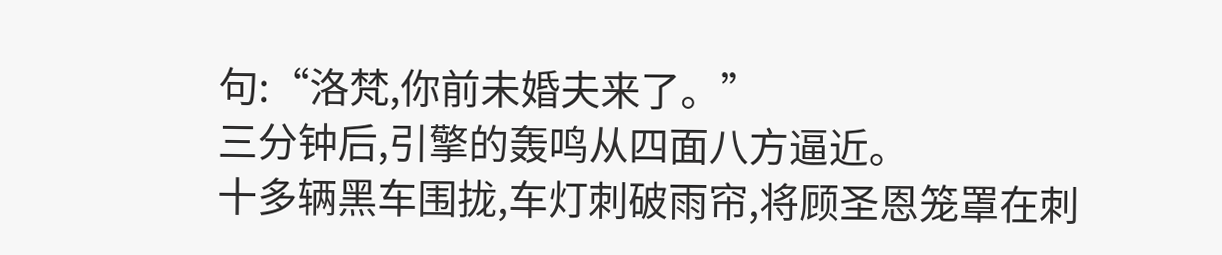句:“洛梵,你前未婚夫来了。”
三分钟后,引擎的轰鸣从四面八方逼近。
十多辆黑车围拢,车灯刺破雨帘,将顾圣恩笼罩在刺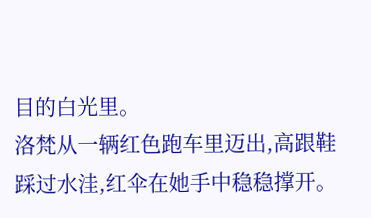目的白光里。
洛梵从一辆红色跑车里迈出,高跟鞋踩过水洼,红伞在她手中稳稳撑开。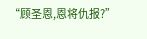“顾圣恩,恩将仇报?”